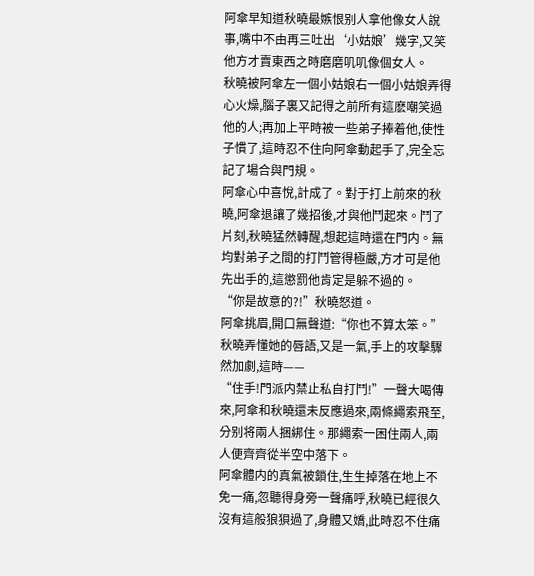阿傘早知道秋曉最嫉恨别人拿他像女人說事,嘴中不由再三吐出‘小姑娘’幾字,又笑他方才賣東西之時磨磨叽叽像個女人。
秋曉被阿傘左一個小姑娘右一個小姑娘弄得心火燥,腦子裏又記得之前所有這麽嘲笑過他的人;再加上平時被一些弟子捧着他,使性子慣了,這時忍不住向阿傘動起手了,完全忘記了場合與門規。
阿傘心中喜悅,計成了。對于打上前來的秋曉,阿傘退讓了幾招後,才與他鬥起來。鬥了片刻,秋曉猛然轉醒,想起這時還在門内。無均對弟子之間的打鬥管得極嚴,方才可是他先出手的,這懲罰他肯定是躲不過的。
“你是故意的?!”秋曉怒道。
阿傘挑眉,開口無聲道:“你也不算太笨。”
秋曉弄懂她的唇語,又是一氣,手上的攻擊驟然加劇,這時——
“住手!門派内禁止私自打鬥!”一聲大喝傳來,阿傘和秋曉還未反應過來,兩條繩索飛至,分别将兩人捆綁住。那繩索一困住兩人,兩人便齊齊從半空中落下。
阿傘體内的真氣被鎖住,生生掉落在地上不免一痛,忽聽得身旁一聲痛呼,秋曉已經很久沒有這般狼狽過了,身體又嬌,此時忍不住痛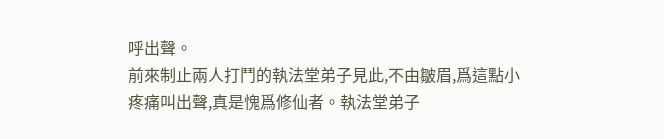呼出聲。
前來制止兩人打鬥的執法堂弟子見此,不由皺眉,爲這點小疼痛叫出聲,真是愧爲修仙者。執法堂弟子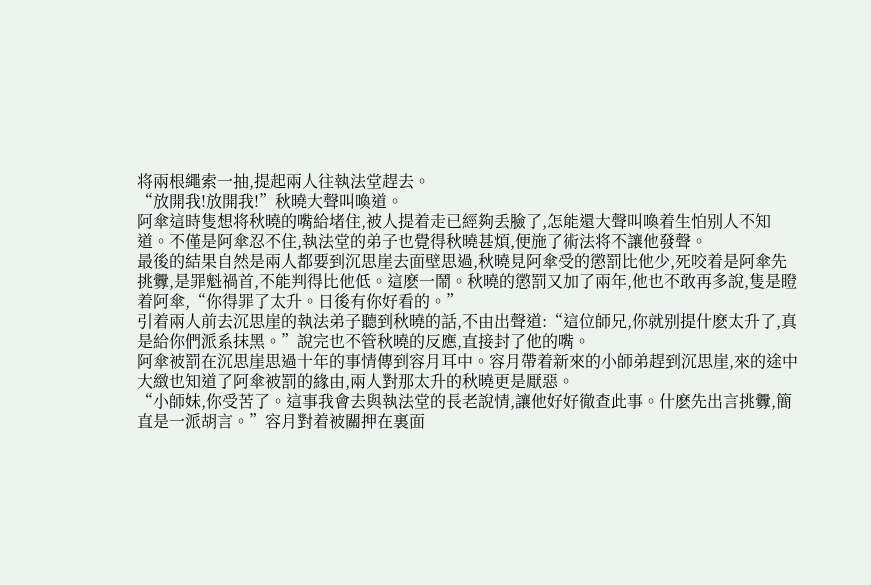将兩根繩索一抽,提起兩人往執法堂趕去。
“放開我!放開我!”秋曉大聲叫喚道。
阿傘這時隻想将秋曉的嘴給堵住,被人提着走已經夠丢臉了,怎能還大聲叫喚着生怕别人不知道。不僅是阿傘忍不住,執法堂的弟子也覺得秋曉甚煩,便施了術法将不讓他發聲。
最後的結果自然是兩人都要到沉思崖去面壁思過,秋曉見阿傘受的懲罰比他少,死咬着是阿傘先挑釁,是罪魁禍首,不能判得比他低。這麽一鬧。秋曉的懲罰又加了兩年,他也不敢再多說,隻是瞪着阿傘,“你得罪了太升。日後有你好看的。”
引着兩人前去沉思崖的執法弟子聽到秋曉的話,不由出聲道:“這位師兄,你就别提什麽太升了,真是給你們派系抹黑。”說完也不管秋曉的反應,直接封了他的嘴。
阿傘被罰在沉思崖思過十年的事情傳到容月耳中。容月帶着新來的小師弟趕到沉思崖,來的途中大緻也知道了阿傘被罰的緣由,兩人對那太升的秋曉更是厭惡。
“小師妹,你受苦了。這事我會去與執法堂的長老說情,讓他好好徹查此事。什麽先出言挑釁,簡直是一派胡言。”容月對着被關押在裏面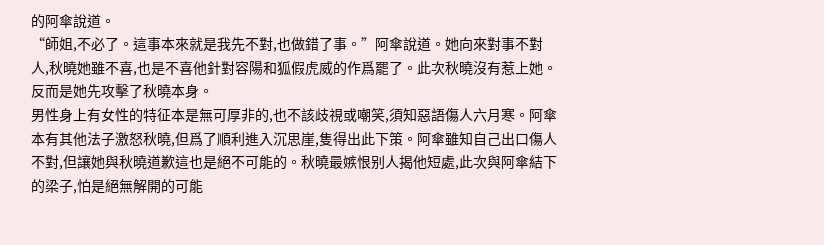的阿傘說道。
“師姐,不必了。這事本來就是我先不對,也做錯了事。”阿傘說道。她向來對事不對人,秋曉她雖不喜,也是不喜他針對容陽和狐假虎威的作爲罷了。此次秋曉沒有惹上她。反而是她先攻擊了秋曉本身。
男性身上有女性的特征本是無可厚非的,也不該歧視或嘲笑,須知惡語傷人六月寒。阿傘本有其他法子激怒秋曉,但爲了順利進入沉思崖,隻得出此下策。阿傘雖知自己出口傷人不對,但讓她與秋曉道歉這也是絕不可能的。秋曉最嫉恨别人揭他短處,此次與阿傘結下的梁子,怕是絕無解開的可能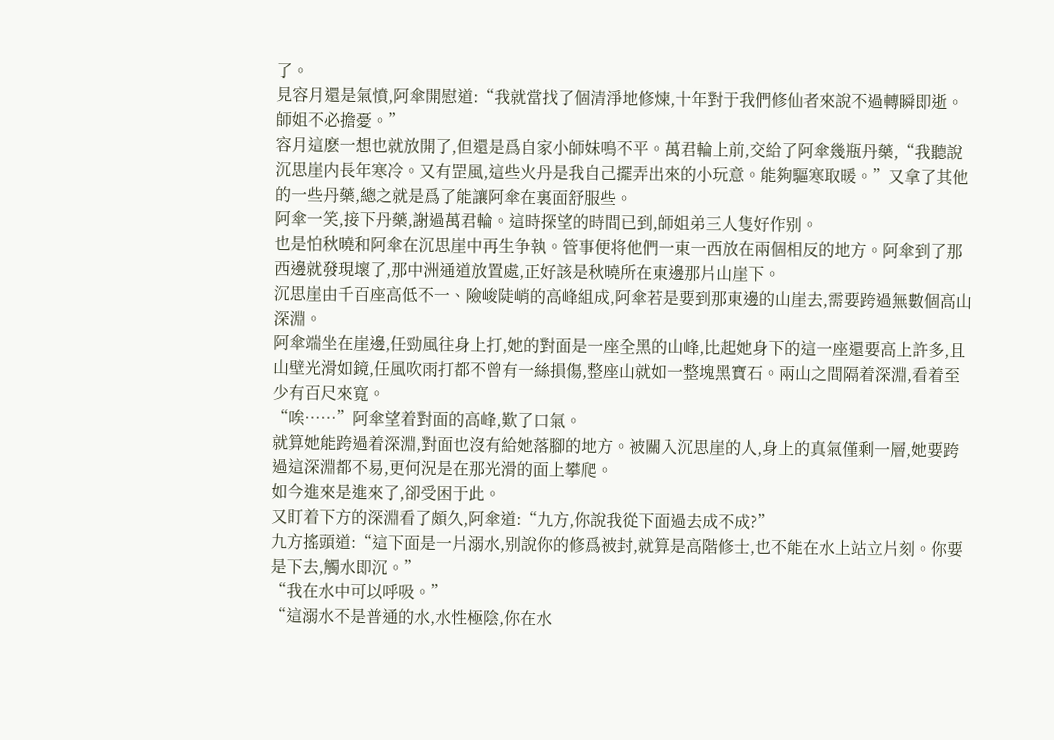了。
見容月還是氣憤,阿傘開慰道:“我就當找了個清淨地修煉,十年對于我們修仙者來說不過轉瞬即逝。師姐不必擔憂。”
容月這麽一想也就放開了,但還是爲自家小師妹鳴不平。萬君輪上前,交給了阿傘幾瓶丹藥,“我聽說沉思崖内長年寒冷。又有罡風,這些火丹是我自己擺弄出來的小玩意。能夠驅寒取暖。”又拿了其他的一些丹藥,總之就是爲了能讓阿傘在裏面舒服些。
阿傘一笑,接下丹藥,謝過萬君輪。這時探望的時間已到,師姐弟三人隻好作别。
也是怕秋曉和阿傘在沉思崖中再生争執。管事便将他們一東一西放在兩個相反的地方。阿傘到了那西邊就發現壞了,那中洲通道放置處,正好該是秋曉所在東邊那片山崖下。
沉思崖由千百座高低不一、險峻陡峭的高峰組成,阿傘若是要到那東邊的山崖去,需要跨過無數個高山深淵。
阿傘端坐在崖邊,任勁風往身上打,她的對面是一座全黑的山峰,比起她身下的這一座還要高上許多,且山壁光滑如鏡,任風吹雨打都不曾有一絲損傷,整座山就如一整塊黑寶石。兩山之間隔着深淵,看着至少有百尺來寬。
“唉……”阿傘望着對面的高峰,歎了口氣。
就算她能跨過着深淵,對面也沒有給她落腳的地方。被關入沉思崖的人,身上的真氣僅剩一層,她要跨過這深淵都不易,更何況是在那光滑的面上攀爬。
如今進來是進來了,卻受困于此。
又盯着下方的深淵看了頗久,阿傘道:“九方,你說我從下面過去成不成?”
九方搖頭道:“這下面是一片溺水,别說你的修爲被封,就算是高階修士,也不能在水上站立片刻。你要是下去,觸水即沉。”
“我在水中可以呼吸。”
“這溺水不是普通的水,水性極陰,你在水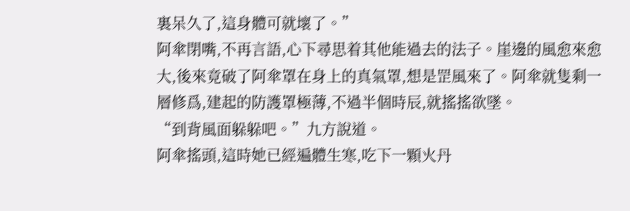裏呆久了,這身體可就壞了。”
阿傘閉嘴,不再言語,心下尋思着其他能過去的法子。崖邊的風愈來愈大,後來竟破了阿傘罩在身上的真氣罩,想是罡風來了。阿傘就隻剩一層修爲,建起的防護罩極薄,不過半個時辰,就搖搖欲墜。
“到背風面躲躲吧。”九方說道。
阿傘搖頭,這時她已經遍體生寒,吃下一顆火丹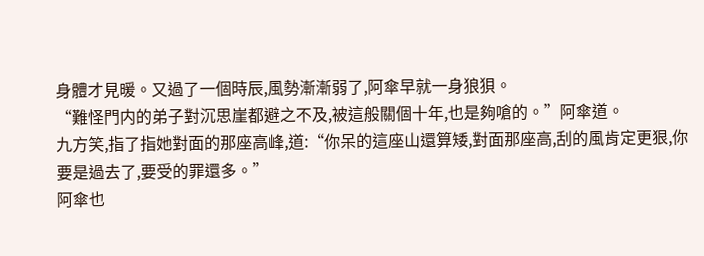身體才見暖。又過了一個時辰,風勢漸漸弱了,阿傘早就一身狼狽。
“難怪門内的弟子對沉思崖都避之不及,被這般關個十年,也是夠嗆的。”阿傘道。
九方笑,指了指她對面的那座高峰,道:“你呆的這座山還算矮,對面那座高,刮的風肯定更狠,你要是過去了,要受的罪還多。”
阿傘也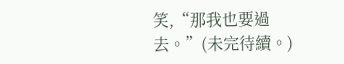笑,“那我也要過去。”(未完待續。)